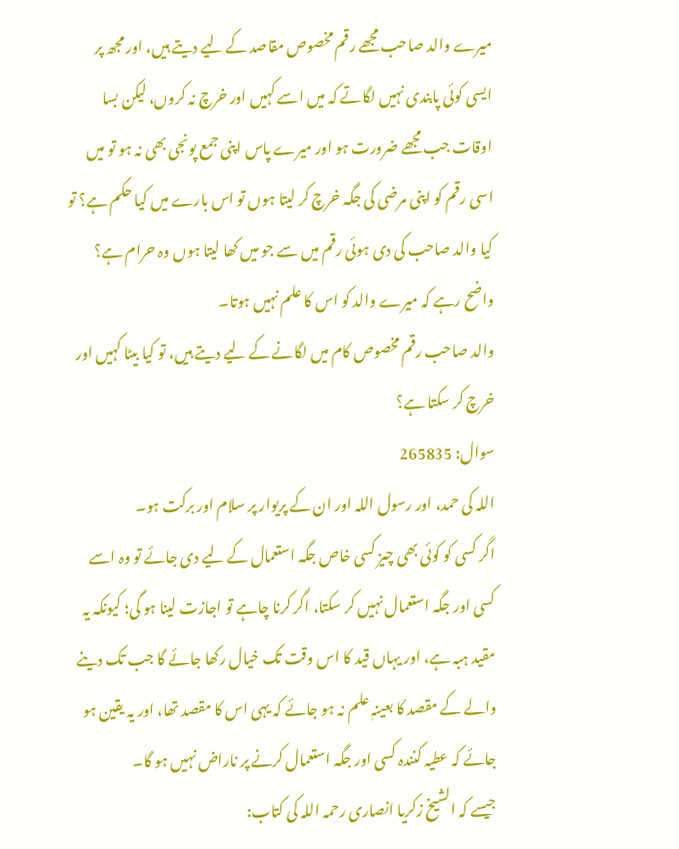میرے والد صاحب مجھے رقم مخصوص مقاصد کے لیے دیتے ہیں، اور مجھ پر ایسی کوئی پابندی نہیں لگاتے کہ میں اسے کہیں اور خرچ نہ کروں، لیکن بسا اوقات جب مجھے ضرورت ہو اور میرے پاس اپنی جمع پونجی بھی نہ ہو تو میں اسی رقم کو اپنی مرضی کی جگہ خرچ کر لیتا ہوں تو اس بارے میں کیا حکم ہے؟ تو کیا والد صاحب کی دی ہوئی رقم میں سے جو میں کھا لیتا ہوں وہ حرام ہے؟ واضح رہے کہ میرے والد کو اس کا علم نہیں ہوتا۔
والد صاحب رقم مخصوص کام میں لگانے کے لیے دیتے ہیں، تو کیا بیٹا کہیں اور خرچ کر سکتا ہے؟
سوال: 265835
اللہ کی حمد، اور رسول اللہ اور ان کے پریوار پر سلام اور برکت ہو۔
اگر کسی کو کوئی بھی چیز کسی خاص جگہ استعمال کے لیے دی جائے تو وہ اسے کسی اور جگہ استعمال نہیں کر سکتا، اگر کرنا چاہے تو اجازت لینا ہو گی؛ کیونکہ یہ مقید ہبہ ہے، اور یہاں قید کا اس وقت تک خیال رکھا جائے گا جب تک دینے والے کے مقصد کا بعینہٖ علم نہ ہو جائے کہ یہی اس کا مقصد تھا، اور یہ یقین ہو جائے کہ عطیہ کنندہ کسی اور جگہ استعمال کرنے پر ناراض نہیں ہو گا۔
جیسے کہ الشیخ زکریا انصاری رحمہ اللہ کی کتاب: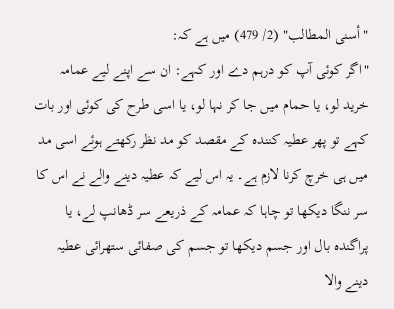"أسنى المطالب" (2/ 479) میں ہے کہ:
"اگر کوئی آپ کو درہم دے اور کہے: ان سے اپنے لیے عمامہ خرید لو، یا حمام میں جا کر نہا لو، یا اسی طرح کی کوئی اور بات کہے تو پھر عطیہ کنندہ کے مقصد کو مد نظر رکھتے ہوئے اسی مد میں ہی خرچ کرنا لازم ہے۔ یہ اس لیے کہ عطیہ دینے والے نے اس کا سر ننگا دیکھا تو چاہا کہ عمامہ کے ذریعے سر ڈھانپ لے، یا پراگندہ بال اور جسم دیکھا تو جسم کی صفائی ستھرائی عطیہ دینے والا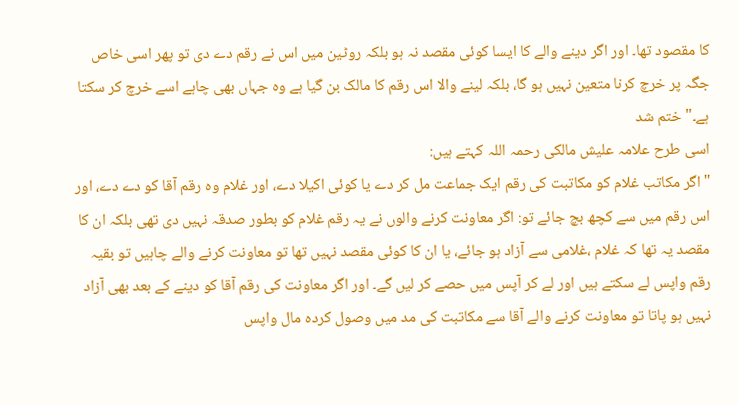کا مقصود تھا۔ اور اگر دینے والے کا ایسا کوئی مقصد نہ ہو بلکہ روٹین میں اس نے رقم دے دی تو پھر اسی خاص جگہ پر خرچ کرنا متعین نہیں ہو گا، بلکہ لینے والا اس رقم کا مالک بن گیا ہے وہ جہاں بھی چاہے اسے خرچ کر سکتا ہے۔" ختم شد
اسی طرح علامہ علیش مالکی رحمہ اللہ کہتے ہیں:
"اگر مکاتب غلام کو مکاتبت کی رقم ایک جماعت مل کر دے یا کوئی اکیلا دے، اور غلام وہ رقم آقا کو دے دے، اور اس رقم میں سے کچھ بچ جائے تو: اگر معاونت کرنے والوں نے یہ رقم غلام کو بطور صدقہ نہیں دی تھی بلکہ ان کا مقصد یہ تھا کہ غلام ،غلامی سے آزاد ہو جائے، یا ان کا کوئی مقصد نہیں تھا تو معاونت کرنے والے چاہیں تو بقیہ رقم واپس لے سکتے ہیں اور لے کر آپس میں حصے کر لیں گے۔ اور اگر معاونت کی رقم آقا کو دینے کے بعد بھی آزاد نہیں ہو پاتا تو معاونت کرنے والے آقا سے مکاتبت کی مد میں وصول کردہ مال واپس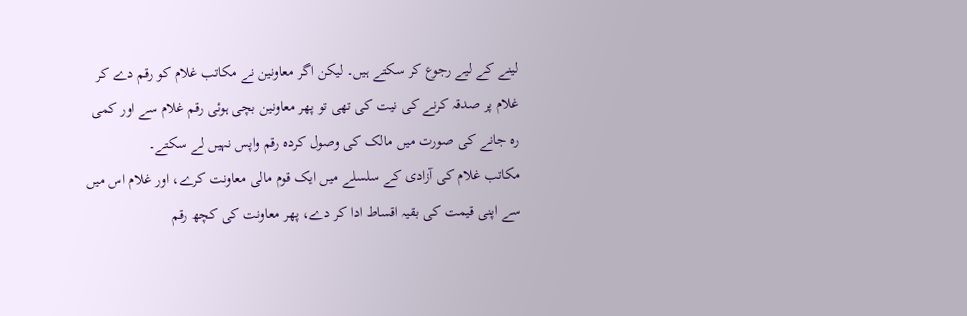لینے کے لیے رجوع کر سکتے ہیں۔ لیکن اگر معاونین نے مکاتب غلام کو رقم دے کر غلام پر صدقہ کرنے کی نیت کی تھی تو پھر معاونین بچی ہوئی رقم غلام سے اور کمی رہ جانے کی صورت میں مالک کی وصول کردہ رقم واپس نہیں لے سکتے۔
مکاتب غلام کی آزادی کے سلسلے میں ایک قوم مالی معاونت کرے، اور غلام اس میں سے اپنی قیمت کی بقیہ اقساط ادا کر دے، پھر معاونت کی کچھ رقم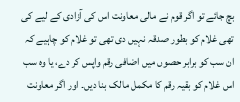بچ جائے تو اگر قوم نے مالی معاونت اس کی آزادی کے لیے کی تھی غلام کو بطور صدقہ نہیں دی تھی تو غلام کو چاہیے کہ ان سب کو برابر حصوں میں اضافی رقم واپس کر دے، یا وہ سب اس غلام کو بقیہ رقم کا مکمل مالک بنا دیں۔ اور اگر معاونت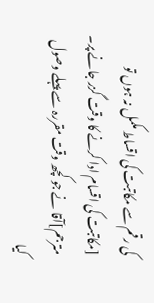کی رقم سے مکاتبت کی اقساط مکمل نہ ہوں تو [مکاتبت کی اقسام ادا کرنے کا وقت گزر جانے پر۔ مترجم]آقا نے جو کچھ وقت مقررہ سے پہلے وصول کیا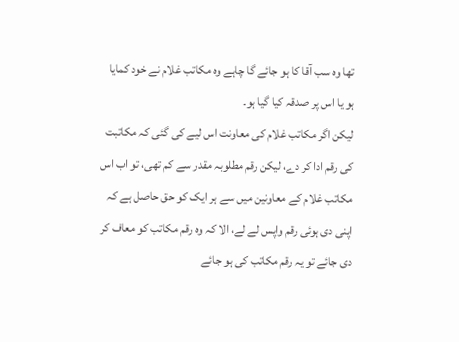تھا وہ سب آقا کا ہو جائے گا چاہے وہ مکاتب غلام نے خود کمایا ہو یا اس پر صدقہ کیا گیا ہو۔
لیکن اگر مکاتب غلام کی معاونت اس لیے کی گئی کہ مکاتبت کی رقم ادا کر دے، لیکن رقم مطلوبہ مقدر سے کم تھی، تو اب اس مکاتب غلام کے معاونین میں سے ہر ایک کو حق حاصل ہے کہ اپنی دی ہوئی رقم واپس لے لے، الا کہ وہ رقم مکاتب کو معاف کر دی جائے تو یہ رقم مکاتب کی ہو جائے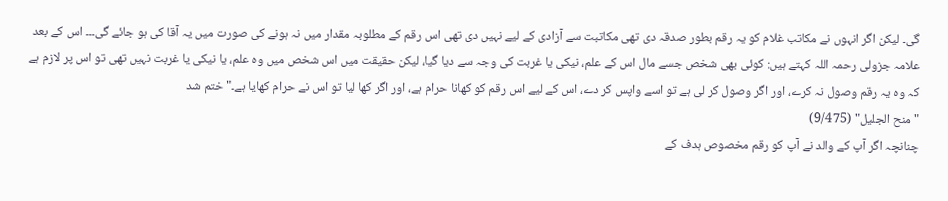گی۔ لیکن اگر انہوں نے مکاتب غلام کو یہ رقم بطور صدقہ دی تھی مکاتبت سے آزادی کے لیے نہیں دی تھی اس رقم کے مطلوبہ مقدار میں نہ ہونے کی صورت میں یہ آقا کی ہو جائے گی۔۔۔ اس کے بعد علامہ جزولی رحمہ اللہ کہتے ہیں: کوئی بھی شخص جسے مال اس کے علم، نیکی یا غربت کی وجہ سے دیا گیا، لیکن حقیقت میں اس شخص میں وہ علم، یا نیکی یا غربت نہیں تھی تو اس پر لازم ہے کہ وہ یہ رقم وصول نہ کرے، اور اگر وصول کر لی ہے تو اسے واپس کر دے، اس کے لیے اس رقم کو کھانا حرام ہے، اور اگر کھا لیا تو اس نے حرام کھایا ہے۔" ختم شد
"منح الجليل" (9/475)
چنانچہ اگر آپ کے والد نے آپ کو رقم مخصوص ہدف کے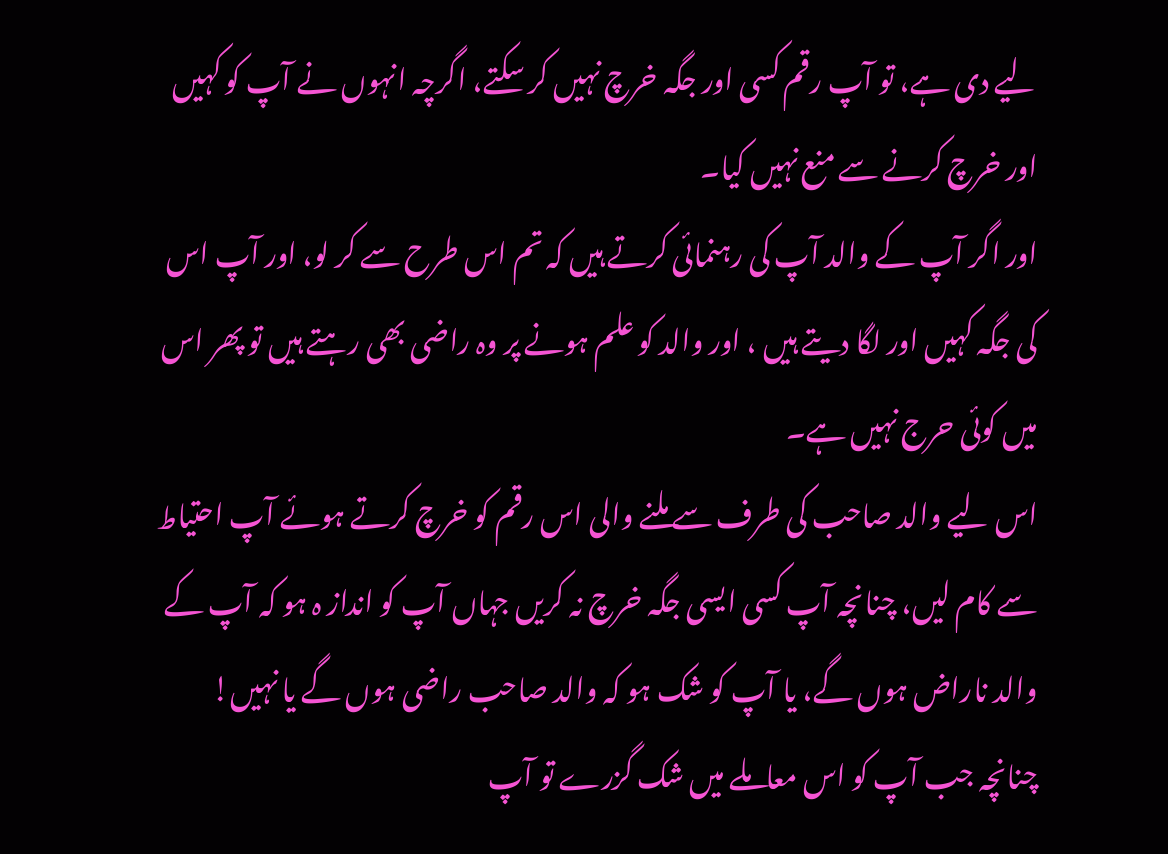لیے دی ہے، تو آپ رقم کسی اور جگہ خرچ نہیں کر سکتے، اگرچہ انہوں نے آپ کو کہیں اور خرچ کرنے سے منع نہیں کیا۔
اور اگر آپ کے والد آپ کی رہنمائی کرتے ہیں کہ تم اس طرح سے کر لو، اور آپ اس کی جگہ کہیں اور لگا دیتے ہیں ، اور والد کو علم ہونے پر وہ راضی بھی رہتے ہیں تو پھر اس میں کوئی حرج نہیں ہے۔
اس لیے والد صاحب کی طرف سے ملنے والی اس رقم کو خرچ کرتے ہوئے آپ احتیاط سے کام لیں، چنانچہ آپ کسی ایسی جگہ خرچ نہ کریں جہاں آپ کو انداز ہ ہو کہ آپ کے والد ناراض ہوں گے، یا آپ کو شک ہو کہ والد صاحب راضی ہوں گے یا نہیں!
چنانچہ جب آپ کو اس معاملے میں شک گزرے تو آپ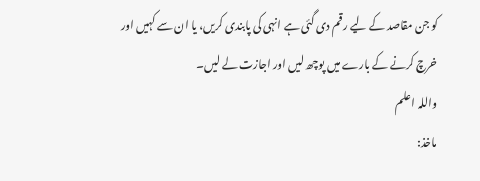کو جن مقاصد کے لیے رقم دی گئی ہے انہی کی پابندی کریں، یا ان سے کہیں اور خرچ کرنے کے بارے میں پوچھ لیں اور اجازت لے لیں۔
واللہ اعلم
ماخذ: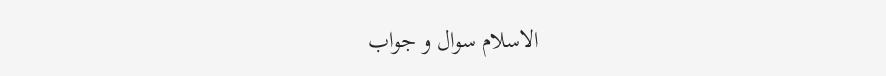الاسلام سوال و جواب